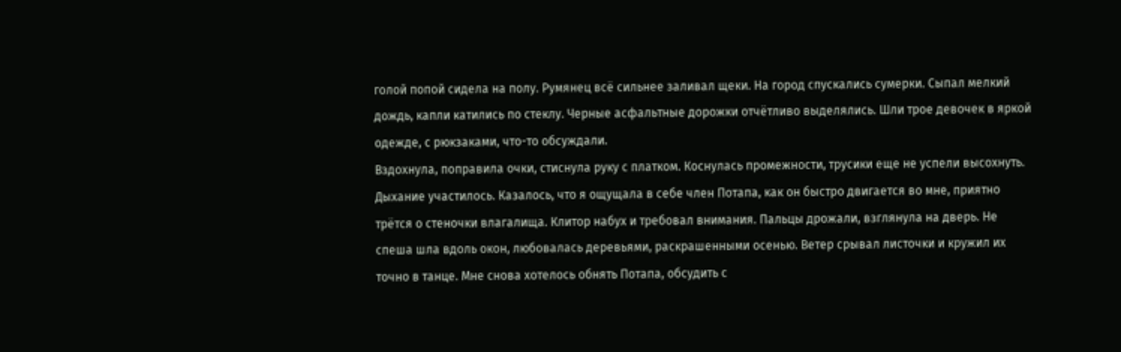голой попой сидела на полу. Румянец всё сильнее заливал щеки. На город спускались сумерки. Сыпал мелкий дождь, капли катились по стеклу. Черные асфальтные дорожки отчётливо выделялись. Шли трое девочек в яркой одежде, с рюкзаками, что-то обсуждали.
Вздохнула, поправила очки, стиснула руку с платком. Коснулась промежности, трусики еще не успели высохнуть. Дыхание участилось. Казалось, что я ощущала в себе член Потапа, как он быстро двигается во мне, приятно трётся о стеночки влагалища. Клитор набух и требовал внимания. Пальцы дрожали, взглянула на дверь. Не спеша шла вдоль окон, любовалась деревьями, раскрашенными осенью. Ветер срывал листочки и кружил их точно в танце. Мне снова хотелось обнять Потапа, обсудить с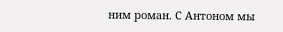ним роман. С Антоном мы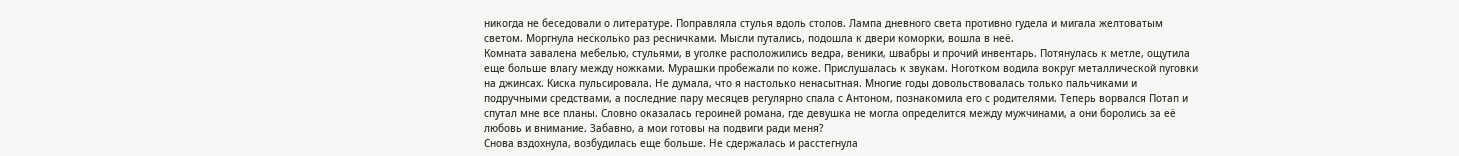никогда не беседовали о литературе. Поправляла стулья вдоль столов. Лампа дневного света противно гудела и мигала желтоватым светом. Моргнула несколько раз ресничками. Мысли путались, подошла к двери коморки, вошла в неё.
Комната завалена мебелью, стульями, в уголке расположились ведра, веники, швабры и прочий инвентарь. Потянулась к метле, ощутила еще больше влагу между ножками. Мурашки пробежали по коже. Прислушалась к звукам. Ноготком водила вокруг металлической пуговки на джинсах. Киска пульсировала. Не думала, что я настолько ненасытная. Многие годы довольствовалась только пальчиками и подручными средствами, а последние пару месяцев регулярно спала с Антоном, познакомила его с родителями. Теперь ворвался Потап и спутал мне все планы. Словно оказалась героиней романа, где девушка не могла определится между мужчинами, а они боролись за её любовь и внимание. Забавно, а мои готовы на подвиги ради меня?
Снова вздохнула, возбудилась еще больше. Не сдержалась и расстегнула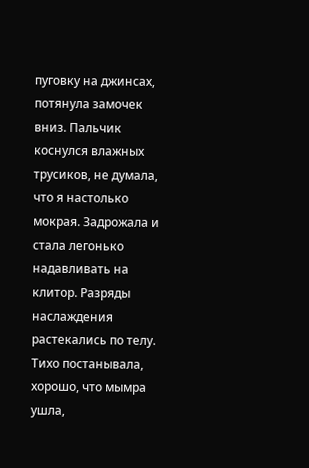пуговку на джинсах, потянула замочек вниз. Пальчик коснулся влажных трусиков, не думала, что я настолько мокрая. Задрожала и стала легонько надавливать на клитор. Разряды наслаждения растекались по телу. Тихо постанывала, хорошо, что мымра ушла,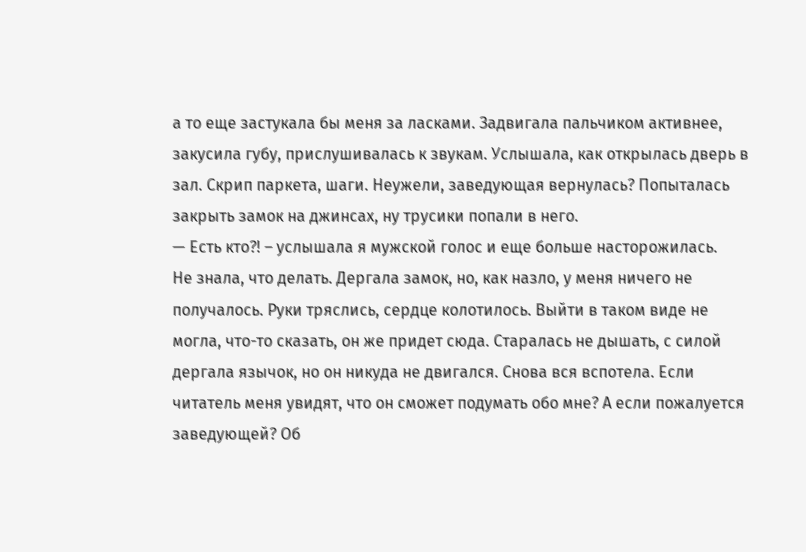а то еще застукала бы меня за ласками. Задвигала пальчиком активнее, закусила губу, прислушивалась к звукам. Услышала, как открылась дверь в зал. Скрип паркета, шаги. Неужели, заведующая вернулась? Попыталась закрыть замок на джинсах, ну трусики попали в него.
— Есть кто?! – услышала я мужской голос и еще больше насторожилась.
Не знала, что делать. Дергала замок, но, как назло, у меня ничего не получалось. Руки тряслись, сердце колотилось. Выйти в таком виде не могла, что-то сказать, он же придет сюда. Старалась не дышать, с силой дергала язычок, но он никуда не двигался. Снова вся вспотела. Если читатель меня увидят, что он сможет подумать обо мне? А если пожалуется заведующей? Об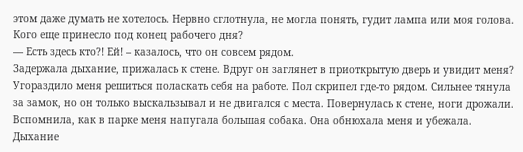этом даже думать не хотелось. Нервно сглотнула, не могла понять, гудит лампа или моя голова. Кого еще принесло под конец рабочего дня?
— Есть здесь кто?! Ей! – казалось, что он совсем рядом.
Задержала дыхание, прижалась к стене. Вдруг он заглянет в приоткрытую дверь и увидит меня? Угораздило меня решиться поласкать себя на работе. Пол скрипел где-то рядом. Сильнее тянула за замок, но он только выскальзывал и не двигался с места. Повернулась к стене, ноги дрожали. Вспомнила, как в парке меня напугала большая собака. Она обнюхала меня и убежала. Дыхание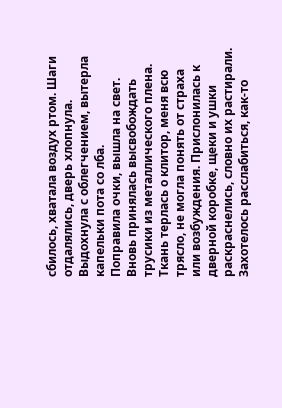сбилось, хватала воздух ртом. Шаги отдалялись, дверь хлопнула. Выдохнула с облегчением, вытерла капельки пота со лба.
Поправила очки, вышла на свет. Вновь принялась высвобождать трусики из металлического плена. Ткань терлась о клитор, меня всю трясло, не могла понять от страха или возбуждения. Прислонилась к дверной коробке, щеки и ушки раскраснелись, словно их растирали. Захотелось расслабиться, как-то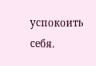успокоить себя.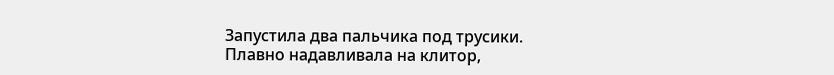Запустила два пальчика под трусики.
Плавно надавливала на клитор,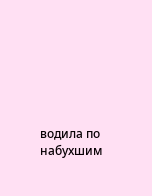водила по набухшим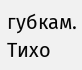губкам. Тихо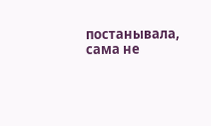постанывала, сама не